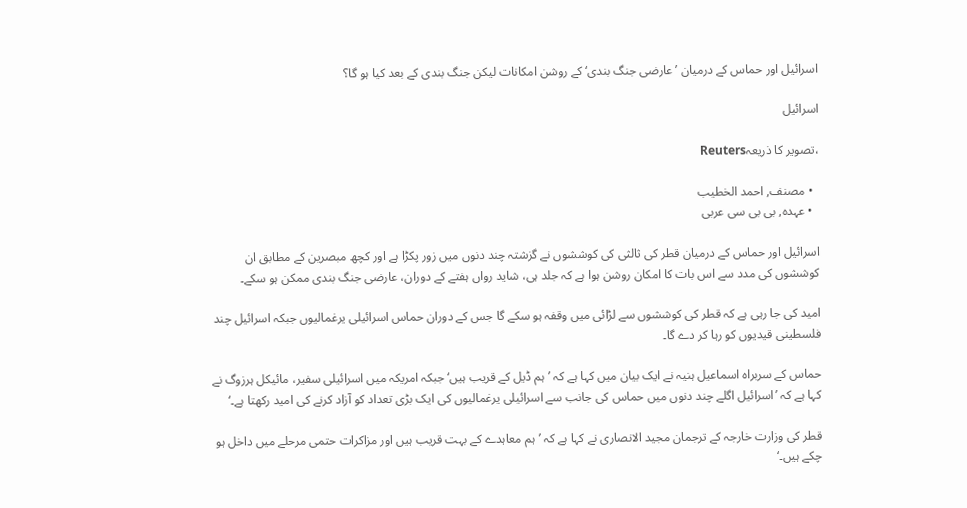اسرائیل اور حماس کے درمیان ’عارضی جنگ بندی‘ کے روشن امکانات لیکن جنگ بندی کے بعد کیا ہو گا؟

اسرائیل

،تصویر کا ذریعہReuters

  • مصنف, احمد الخطیب
  • عہدہ, بی بی سی عربی

اسرائیل اور حماس کے درمیان قطر کی ثالثی کی کوششوں نے گزشتہ چند دنوں میں زور پکڑا ہے اور کچھ مبصرین کے مطابق ان کوششوں کی مدد سے اس بات کا امکان روشن ہوا ہے کہ جلد ہی، شاید رواں ہفتے کے دوران، عارضی جنگ بندی ممکن ہو سکے۔

امید کی جا رہی ہے کہ قطر کی کوششوں سے لڑائی میں وقفہ ہو سکے گا جس کے دوران حماس اسرائیلی یرغمالیوں جبکہ اسرائیل چند فلسطینی قیدیوں کو رہا کر دے گا۔

حماس کے سربراہ اسماعیل ہنیہ نے ایک بیان میں کہا ہے کہ ’ہم ڈیل کے قریب ہیں‘ جبکہ امریکہ میں اسرائیلی سفیر، مائیکل ہرزوگ نے کہا ہے کہ ’اسرائیل اگلے چند دنوں میں حماس کی جانب سے اسرائیلی یرغمالیوں کی ایک بڑی تعداد کو آزاد کرنے کی امید رکھتا ہے۔‘

قطر کی وزارت خارجہ کے ترجمان مجید الانصاری نے کہا ہے کہ ’ہم معاہدے کے بہت قریب ہیں اور مزاکرات حتمی مرحلے میں داخل ہو چکے ہیں۔‘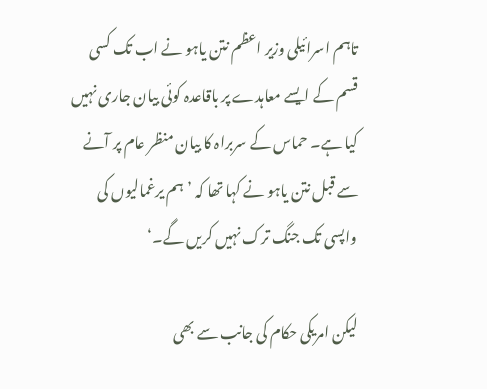تاہم اسرائیلی وزیر اعظم نتن یاہو نے اب تک کسی قسم کے ایسے معاہدے پر باقاعدہ کوئی بیان جاری نہیں کیا ہے۔ حماس کے سربراہ کا بیان منظر عام پر آنے سے قبل نتن یاہو نے کہا تھا کہ ’ہم یرغمالیوں کی واپسی تک جنگ ترک نہیں کریں گے۔‘

لیکن امریکی حکام کی جانب سے بھی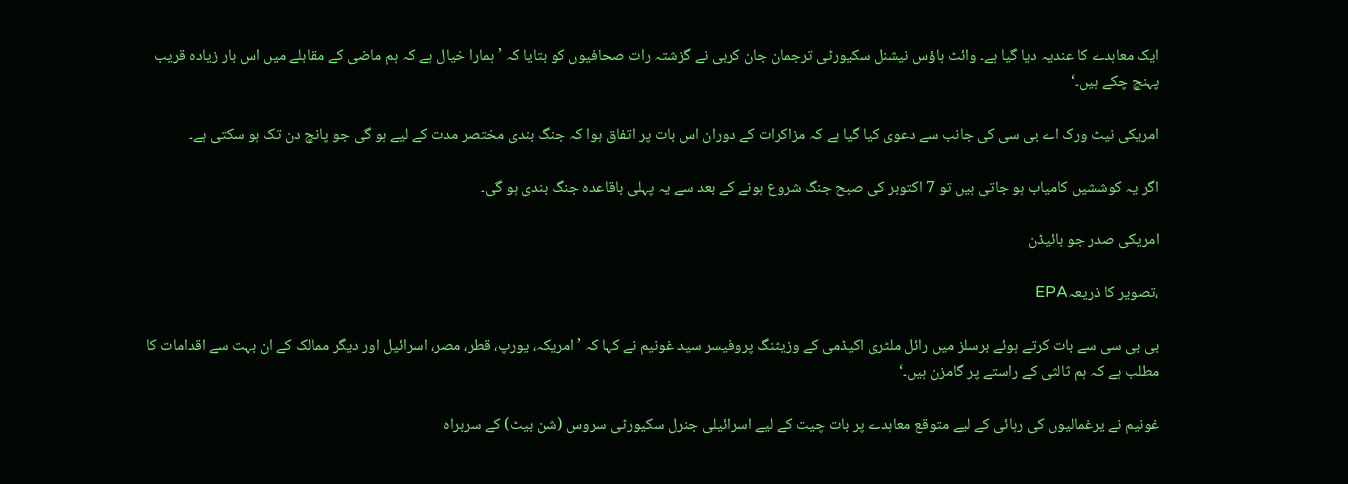ایک معاہدے کا عندیہ دیا گیا ہے۔ وائٹ ہاؤس نیشنل سکیورٹی ترجمان جان کربی نے گزشتہ رات صحافیوں کو بتایا کہ ’ہمارا خیال ہے کہ ہم ماضی کے مقابلے میں اس بار زیادہ قریب پہنچ چکے ہیں۔‘

امریکی نیٹ ورک اے بی سی کی جانب سے دعوی کیا گیا ہے کہ مزاکرات کے دوران اس بات پر اتفاق ہوا کہ جنگ بندی مختصر مدت کے لیے ہو گی جو پانچ دن تک ہو سکتی ہے۔

اگر یہ کوششیں کامیاب ہو جاتی ہیں تو 7 اکتوبر کی صبح جنگ شروع ہونے کے بعد سے یہ پہلی باقاعدہ جنگ بندی ہو گی۔

امریکی صدر جو بائیڈن

،تصویر کا ذریعہEPA

بی بی سی سے بات کرتے ہوئے برسلز میں رائل ملٹری اکیڈمی کے وزیٹنگ پروفیسر سید غونیم نے کہا کہ ’امریکہ، یورپ، قطر، مصر، اسرائیل اور دیگر ممالک کے ان بہت سے اقدامات کا مطلب ہے کہ ہم ثالثی کے راستے پر گامزن ہیں۔‘

غونیم نے یرغمالیوں کی رہائی کے لیے متوقع معاہدے پر بات چیت کے لیے اسرائیلی جنرل سکیورٹی سروس (شن بیٹ) کے سربراہ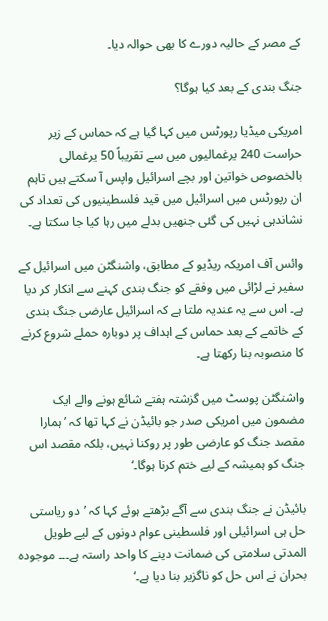کے مصر کے حالیہ دورے کا بھی حوالہ دیا۔

جنگ بندی کے بعد کیا ہوگا؟

امریکی میڈیا رپورٹس میں کہا گیا ہے کہ حماس کے زیر حراست 240 یرغمالیوں میں سے تقریباً 50 یرغمالی بالخصوص خواتین اور بچے اسرائیل واپس آ سکتے ہیں تاہم ان رپورٹس میں اسرائیل میں قید فلسطینیوں کی تعداد کی نشاندہی نہیں کی گئی جنھیں بدلے میں رہا کیا جا سکتا ہے۔

وائس آف امریکہ ریڈیو کے مطابق، واشنگٹن میں اسرائیل کے سفیر نے لڑائی میں وفقے کو جنگ بندی کہنے سے انکار کر دیا ہے۔ اس سے یہ عندیہ ملتا ہے کہ اسرائیل عارضی جنگ بندی کے خاتمے کے بعد حماس کے اہداف پر دوبارہ حملے شروع کرنے کا منصوبہ بنا رکھتا ہے۔

واشنگٹن پوسٹ میں گزشتہ ہفتے شائع ہونے والے ایک مضمون میں امریکی صدر جو بائیڈن نے کہا تھا کہ ’ہمارا مقصد جنگ کو عارضی طور پر روکنا نہیں، بلکہ مقصد اس جنگ کو ہمیشہ کے لیے ختم کرنا ہوگا۔‘

بائیڈن نے جنگ بندی سے آگے بڑھتے ہوئے کہا کہ ’دو ریاستی حل ہی اسرائیلی اور فلسطینی عوام دونوں کے لیے طویل المدتی سلامتی کی ضمانت دینے کا واحد راستہ ہے۔۔۔ موجودہ بحران نے اس حل کو ناگزیر بنا دیا ہے۔‘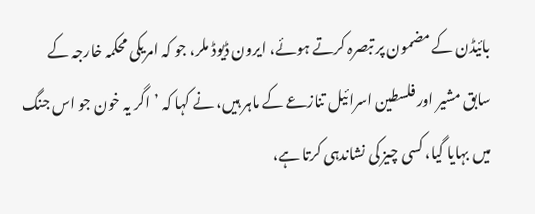بائیڈن کے مضمون پر تبصرہ کرتے ہوئے، ایرون ڈیوڈ ملر، جو کہ امریکی محکمہ خارجہ کے سابق مشیر اور فلسطین اسرائیل تنازعے کے ماہر ہیں، نے کہا کہ ’اگر یہ خون جو اس جنگ میں بہایا گیا، کسی چیز کی نشاندہی کرتا ہے،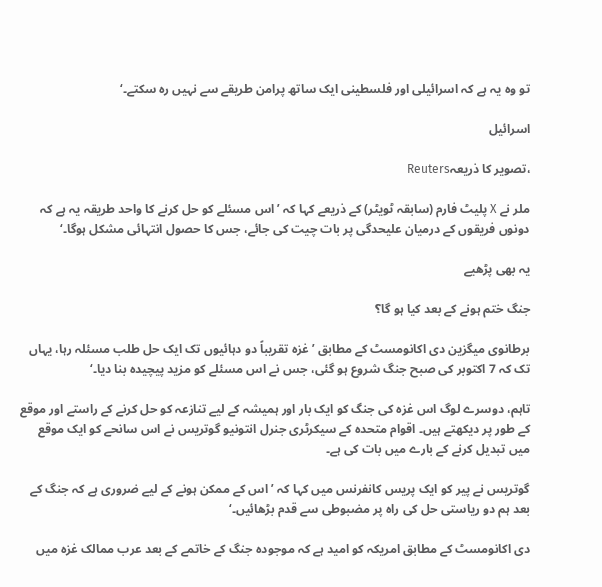تو وہ یہ ہے کہ اسرائیلی اور فلسطینی ایک ساتھ پرامن طریقے سے نہیں رہ سکتے۔‘

اسرائیل

،تصویر کا ذریعہReuters

ملر نے X پلیٹ فارم (سابقہ ٹویٹر) کے ذریعے کہا کہ ’اس مسئلے کو حل کرنے کا واحد طریقہ یہ ہے کہ دونوں فریقوں کے درمیان علیحدگی پر بات چیت کی جائے، جس کا حصول انتہائی مشکل ہوگا۔‘

یہ بھی پڑھیے

جنگ ختم ہونے کے بعد کیا ہو گا؟

برطانوی میگزین دی اکانومسٹ کے مطابق ’غزہ تقریباً دو دہائیوں تک ایک حل طلب مسئلہ رہا، یہاں تک کہ 7 اکتوبر کی صبح جنگ شروع ہو گئی، جس نے اس مسئلے کو مزید پیچیدہ بنا دیا۔‘

تاہم، دوسرے لوگ اس غزہ کی جنگ کو ایک بار اور ہمیشہ کے لیے تنازعہ کو حل کرنے کے راستے اور موقع کے طور پر دیکھتے ہیں۔ اقوام متحدہ کے سیکرٹری جنرل انتونیو گوتریس نے اس سانحے کو ایک موقع میں تبدیل کرنے کے بارے میں بات کی ہے۔

گوتریس نے پیر کو ایک پریس کانفرنس میں کہا کہ ’اس کے ممکن ہونے کے لیے ضروری ہے کہ جنگ کے بعد ہم دو ریاستی حل کی راہ پر مضبوطی سے قدم بڑھائیں۔‘

دی اکانومسٹ کے مطابق امریکہ کو امید ہے کہ موجودہ جنگ کے خاتمے کے بعد عرب ممالک غزہ میں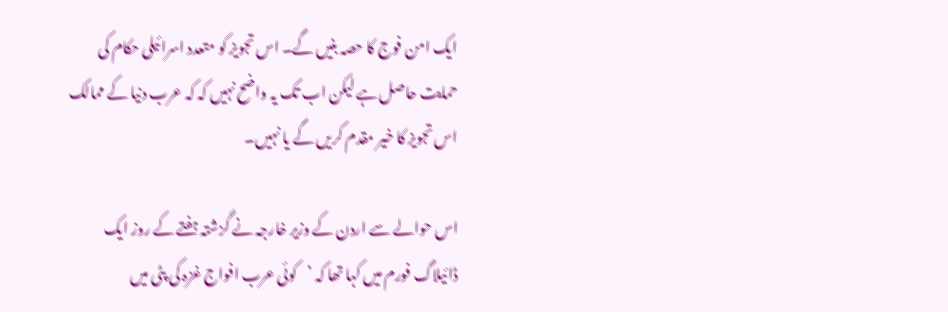ایک امن فوج کا حصہ بنیں گے۔ اس تجویز کو متعدد اسرائیلی حکام کی حمایت حاصل ہے لیکن اب تک یہ واضح نہیں کہ کہ عرب دنیا کے ممالک اس تجویز کا خیر مقدم کریں گے یا نہیں۔

اس حوالے سے اردن کے وزیر خارجہ نے گزشتہ ہفتے کے روز ایک ڈائیلاگ فورم میں کہا تھا کہ ’کوئی عرب افواج غزہ کی پٹی میں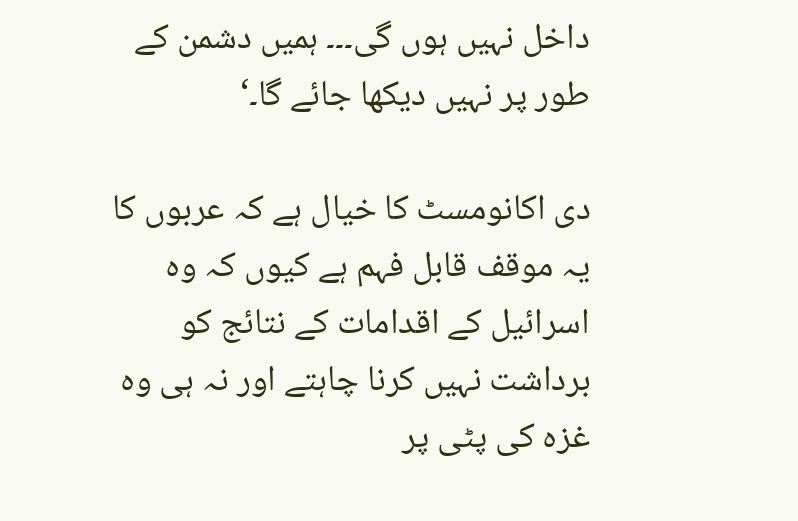داخل نہیں ہوں گی۔۔۔ ہمیں دشمن کے طور پر نہیں دیکھا جائے گا۔‘

دی اکانومسٹ کا خیال ہے کہ عربوں کا یہ موقف قابل فہم ہے کیوں کہ وہ اسرائیل کے اقدامات کے نتائج کو برداشت نہیں کرنا چاہتے اور نہ ہی وہ غزہ کی پٹی پر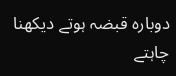دوبارہ قبضہ ہوتے دیکھنا چاہتے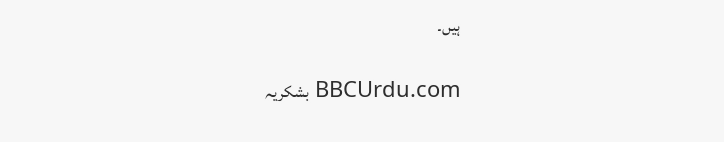ہیں۔

BBCUrdu.com بشکریہ